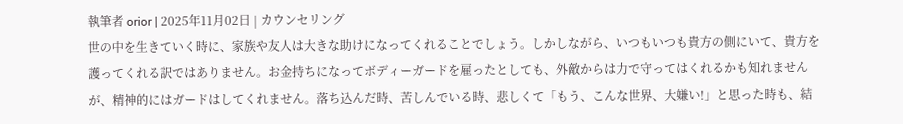執筆者 orior | 2025年11月02日 | カウンセリング
世の中を生きていく時に、家族や友人は大きな助けになってくれることでしょう。しかしながら、いつもいつも貴方の側にいて、貴方を護ってくれる訳ではありません。お金持ちになってボディーガードを雇ったとしても、外敵からは力で守ってはくれるかも知れませんが、精神的にはガードはしてくれません。落ち込んだ時、苦しんでいる時、悲しくて「もう、こんな世界、大嫌い!」と思った時も、結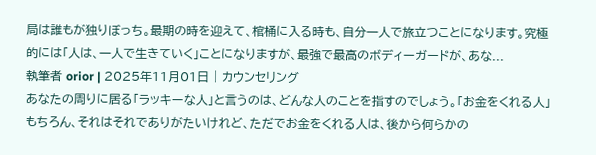局は誰もが独りぼっち。最期の時を迎えて、棺桶に入る時も、自分一人で旅立つことになります。究極的には「人は、一人で生きていく」ことになりますが、最強で最高のボディーガードが、あな...
執筆者 orior | 2025年11月01日 | カウンセリング
あなたの周りに居る「ラッキーな人」と言うのは、どんな人のことを指すのでしょう。「お金をくれる人」もちろん、それはそれでありがたいけれど、ただでお金をくれる人は、後から何らかの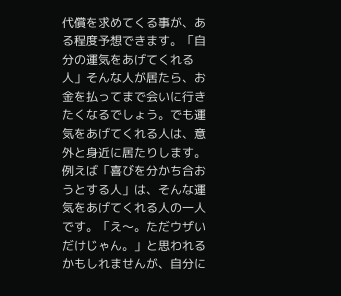代償を求めてくる事が、ある程度予想できます。「自分の運気をあげてくれる人」そんな人が居たら、お金を払ってまで会いに行きたくなるでしょう。でも運気をあげてくれる人は、意外と身近に居たりします。例えば「喜びを分かち合おうとする人」は、そんな運気をあげてくれる人の一人です。「え〜。ただウザいだけじゃん。」と思われるかもしれませんが、自分に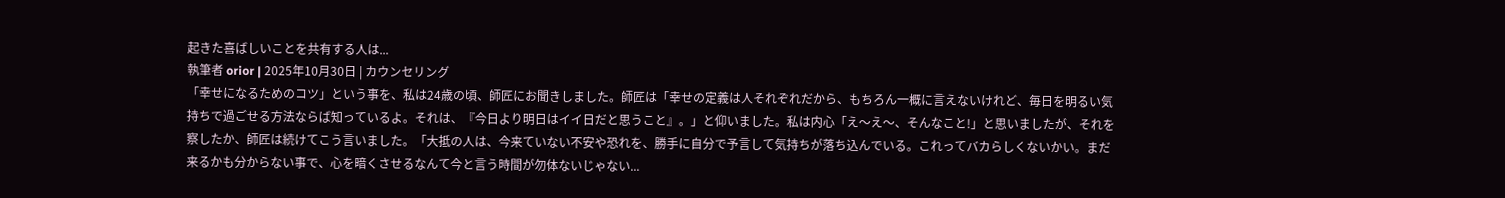起きた喜ばしいことを共有する人は...
執筆者 orior | 2025年10月30日 | カウンセリング
「幸せになるためのコツ」という事を、私は24歳の頃、師匠にお聞きしました。師匠は「幸せの定義は人それぞれだから、もちろん一概に言えないけれど、毎日を明るい気持ちで過ごせる方法ならば知っているよ。それは、『今日より明日はイイ日だと思うこと』。」と仰いました。私は内心「え〜え〜、そんなこと!」と思いましたが、それを察したか、師匠は続けてこう言いました。「大抵の人は、今来ていない不安や恐れを、勝手に自分で予言して気持ちが落ち込んでいる。これってバカらしくないかい。まだ来るかも分からない事で、心を暗くさせるなんて今と言う時間が勿体ないじゃない...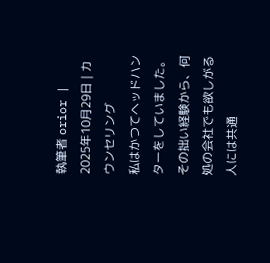執筆者 orior | 2025年10月29日 | カウンセリング
私はかつてヘッドハンターをしていました。その拙い経験から、何処の会社でも欲しがる人には共通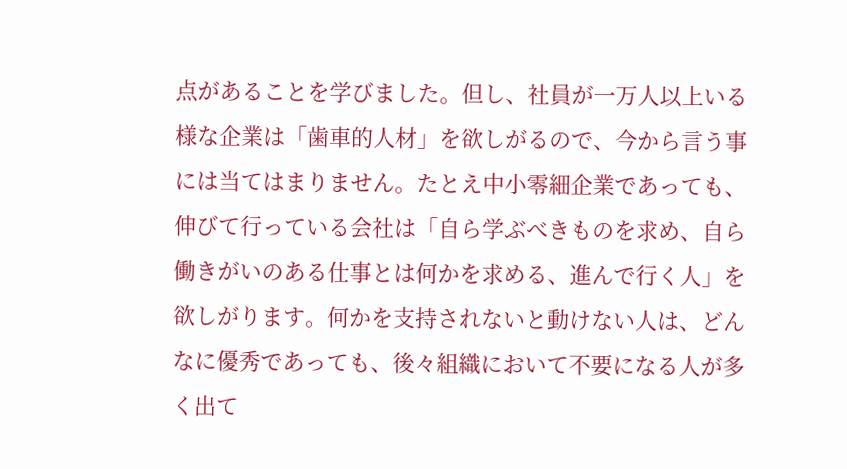点があることを学びました。但し、社員が一万人以上いる様な企業は「歯車的人材」を欲しがるので、今から言う事には当てはまりません。たとえ中小零細企業であっても、伸びて行っている会社は「自ら学ぶべきものを求め、自ら働きがいのある仕事とは何かを求める、進んで行く人」を欲しがります。何かを支持されないと動けない人は、どんなに優秀であっても、後々組織において不要になる人が多く出て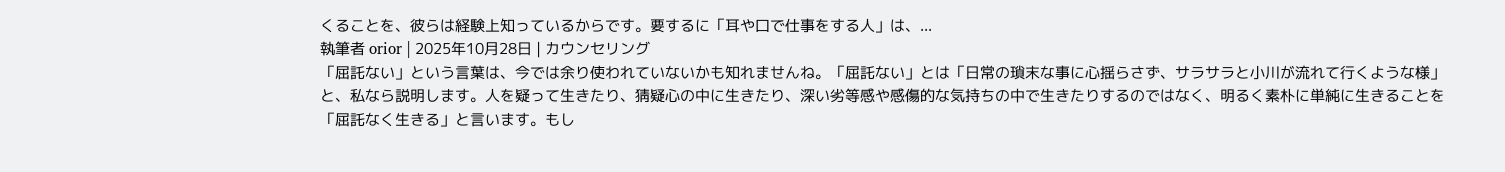くることを、彼らは経験上知っているからです。要するに「耳や口で仕事をする人」は、...
執筆者 orior | 2025年10月28日 | カウンセリング
「屈託ない」という言葉は、今では余り使われていないかも知れませんね。「屈託ない」とは「日常の瑣末な事に心揺らさず、サラサラと小川が流れて行くような様」と、私なら説明します。人を疑って生きたり、猜疑心の中に生きたり、深い劣等感や感傷的な気持ちの中で生きたりするのではなく、明るく素朴に単純に生きることを「屈託なく生きる」と言います。もし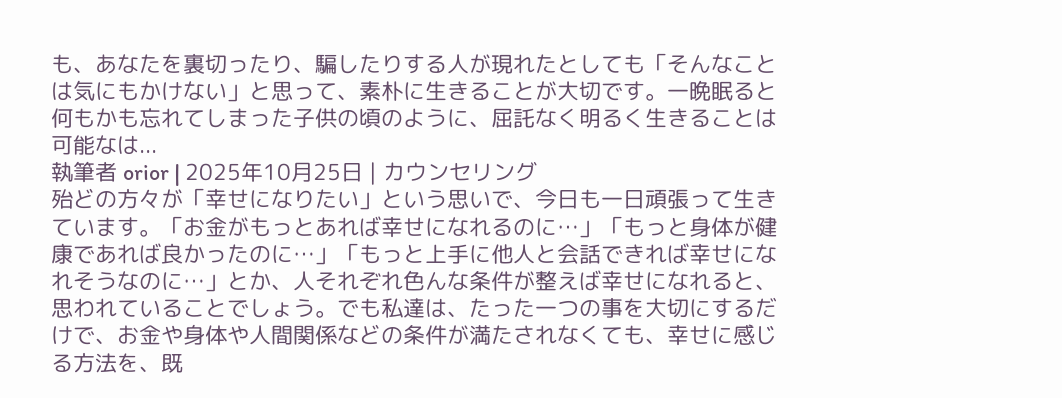も、あなたを裏切ったり、騙したりする人が現れたとしても「そんなことは気にもかけない」と思って、素朴に生きることが大切です。一晩眠ると何もかも忘れてしまった子供の頃のように、屈託なく明るく生きることは可能なは...
執筆者 orior | 2025年10月25日 | カウンセリング
殆どの方々が「幸せになりたい」という思いで、今日も一日頑張って生きています。「お金がもっとあれば幸せになれるのに…」「もっと身体が健康であれば良かったのに…」「もっと上手に他人と会話できれば幸せになれそうなのに…」とか、人それぞれ色んな条件が整えば幸せになれると、思われていることでしょう。でも私達は、たった一つの事を大切にするだけで、お金や身体や人間関係などの条件が満たされなくても、幸せに感じる方法を、既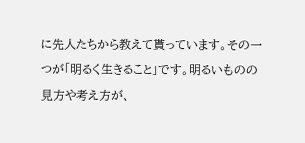に先人たちから教えて貰っています。その一つが「明るく生きること」です。明るいものの見方や考え方が、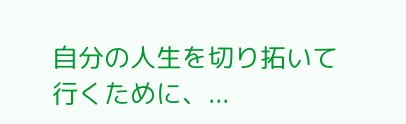自分の人生を切り拓いて行くために、...